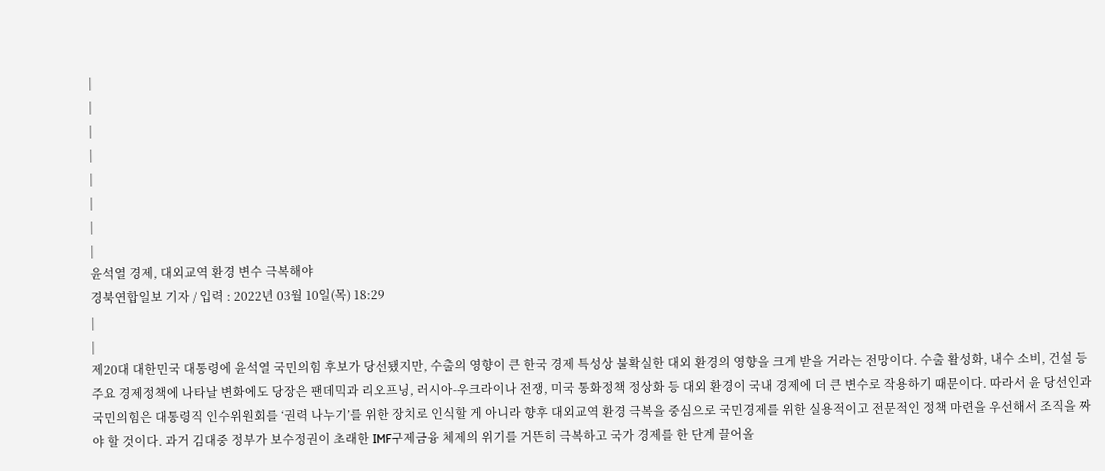|
|
|
|
|
|
|
|
윤석열 경제, 대외교역 환경 변수 극복해야
경북연합일보 기자 / 입력 : 2022년 03월 10일(목) 18:29
|
|
제20대 대한민국 대통령에 윤석열 국민의힘 후보가 당선됐지만, 수출의 영향이 큰 한국 경제 특성상 불확실한 대외 환경의 영향을 크게 받을 거라는 전망이다. 수출 활성화, 내수 소비, 건설 등 주요 경제정책에 나타날 변화에도 당장은 팬데믹과 리오프닝, 러시아-우크라이나 전쟁, 미국 통화정책 정상화 등 대외 환경이 국내 경제에 더 큰 변수로 작용하기 때문이다. 따라서 윤 당선인과 국민의힘은 대통령직 인수위원회를 ‘권력 나누기’를 위한 장치로 인식할 게 아니라 향후 대외교역 환경 극복을 중심으로 국민경제를 위한 실용적이고 전문적인 정책 마련을 우선해서 조직을 짜야 할 것이다. 과거 김대중 정부가 보수정권이 초래한 IMF구제금융 체제의 위기를 거뜬히 극복하고 국가 경제를 한 단계 끌어올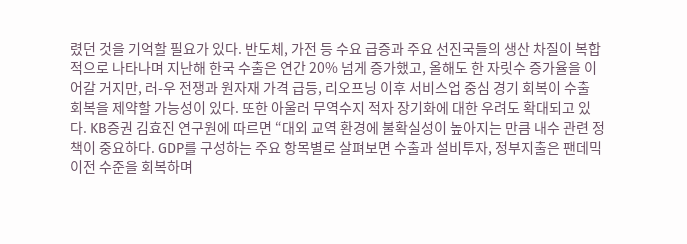렸던 것을 기억할 필요가 있다. 반도체, 가전 등 수요 급증과 주요 선진국들의 생산 차질이 복합적으로 나타나며 지난해 한국 수출은 연간 20% 넘게 증가했고, 올해도 한 자릿수 증가율을 이어갈 거지만, 러-우 전쟁과 원자재 가격 급등, 리오프닝 이후 서비스업 중심 경기 회복이 수출 회복을 제약할 가능성이 있다. 또한 아울러 무역수지 적자 장기화에 대한 우려도 확대되고 있다. KB증권 김효진 연구원에 따르면 “대외 교역 환경에 불확실성이 높아지는 만큼 내수 관련 정책이 중요하다. GDP를 구성하는 주요 항목별로 살펴보면 수출과 설비투자, 정부지출은 팬데믹 이전 수준을 회복하며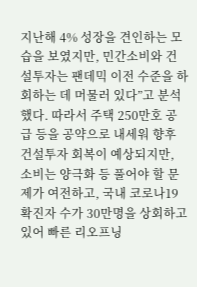지난해 4% 성장을 견인하는 모습을 보였지만, 민간소비와 건설투자는 팬데믹 이전 수준을 하회하는 데 머물러 있다”고 분석했다. 따라서 주택 250만호 공급 등을 공약으로 내세워 향후 건설투자 회복이 예상되지만, 소비는 양극화 등 풀어야 할 문제가 여전하고, 국내 코로나19 확진자 수가 30만명을 상회하고 있어 빠른 리오프닝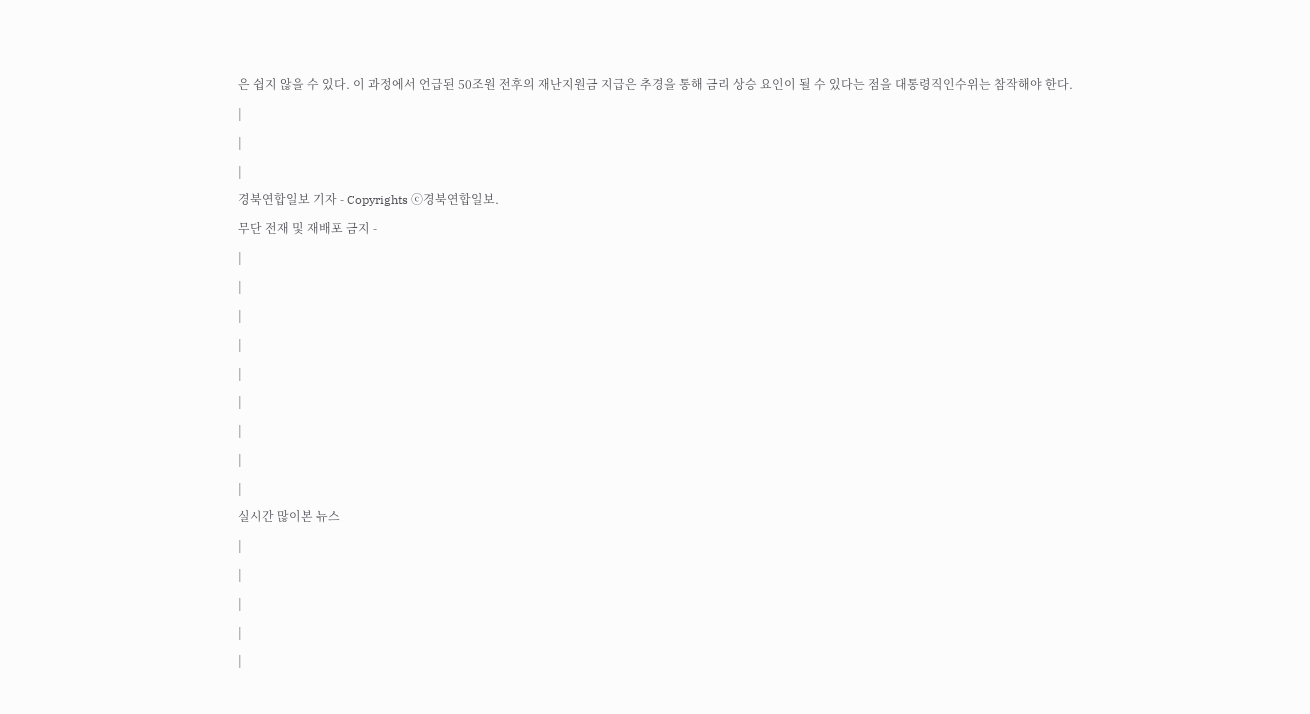은 쉽지 않을 수 있다. 이 과정에서 언급된 50조원 전후의 재난지원금 지급은 추경을 통해 금리 상승 요인이 될 수 있다는 점을 대통령직인수위는 참작해야 한다.
|
|
|
경북연합일보 기자 - Copyrights ⓒ경북연합일보.
무단 전재 및 재배포 금지 -
|
|
|
|
|
|
|
|
|
실시간 많이본 뉴스
|
|
|
|
|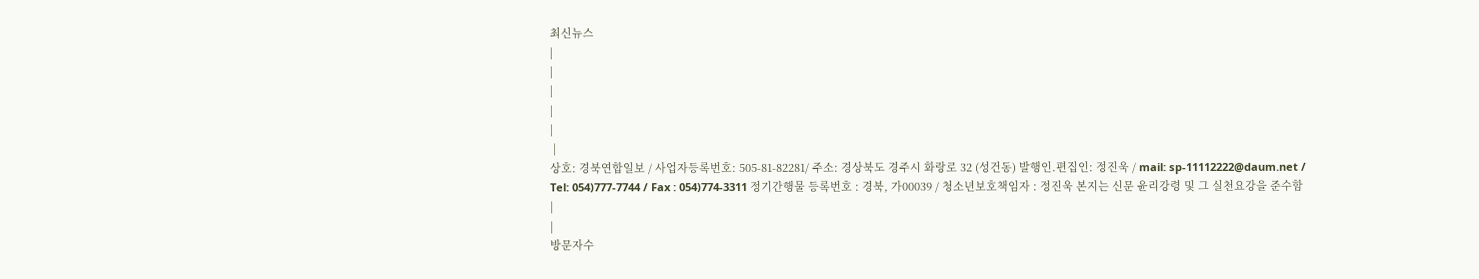최신뉴스
|
|
|
|
|
 |
상호: 경북연합일보 / 사업자등록번호: 505-81-82281/ 주소: 경상북도 경주시 화랑로 32 (성건동) 발행인.편집인: 정진욱 / mail: sp-11112222@daum.net / Tel: 054)777-7744 / Fax : 054)774-3311 정기간행물 등록번호 : 경북, 가00039 / 청소년보호책임자 : 정진욱 본지는 신문 윤리강령 및 그 실천요강을 준수함
|
|
방문자수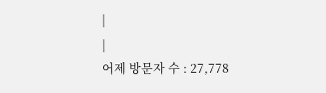|
|
어제 방문자 수 : 27,778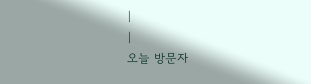|
|
오늘 방문자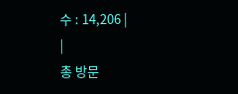수 : 14,206 |
|
총 방문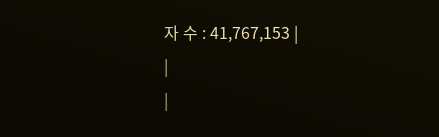자 수 : 41,767,153 |
|
|